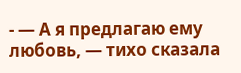- — А я предлагаю ему любовь, — тихо сказала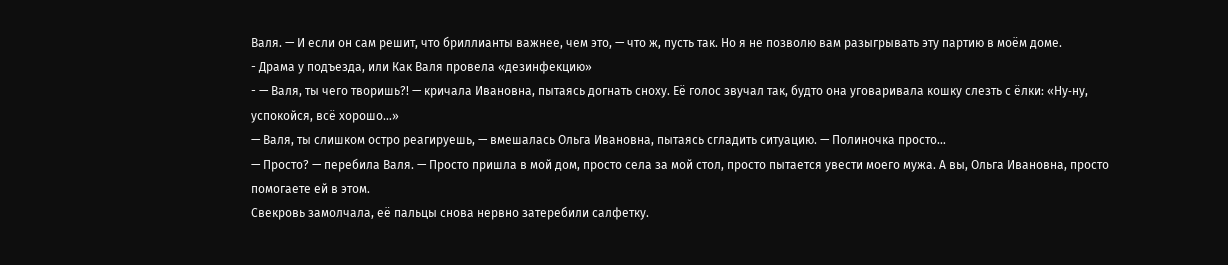Валя. — И если он сам решит, что бриллианты важнее, чем это, — что ж, пусть так. Но я не позволю вам разыгрывать эту партию в моём доме.
- Драма у подъезда, или Как Валя провела «дезинфекцию»
- — Валя, ты чего творишь?! — кричала Ивановна, пытаясь догнать сноху. Её голос звучал так, будто она уговаривала кошку слезть с ёлки: «Ну‑ну, успокойся, всё хорошо…»
— Валя, ты слишком остро реагируешь, — вмешалась Ольга Ивановна, пытаясь сгладить ситуацию. — Полиночка просто…
— Просто? — перебила Валя. — Просто пришла в мой дом, просто села за мой стол, просто пытается увести моего мужа. А вы, Ольга Ивановна, просто помогаете ей в этом.
Свекровь замолчала, её пальцы снова нервно затеребили салфетку.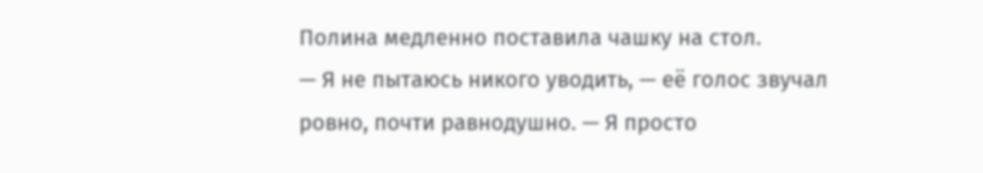Полина медленно поставила чашку на стол.
— Я не пытаюсь никого уводить, — её голос звучал ровно, почти равнодушно. — Я просто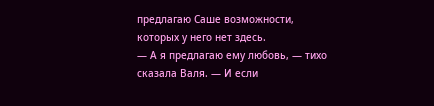предлагаю Саше возможности, которых у него нет здесь.
— А я предлагаю ему любовь, — тихо сказала Валя. — И если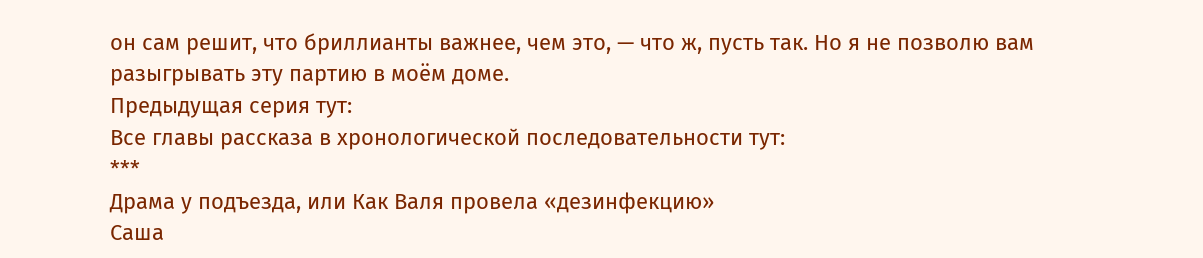он сам решит, что бриллианты важнее, чем это, — что ж, пусть так. Но я не позволю вам разыгрывать эту партию в моём доме.
Предыдущая серия тут:
Все главы рассказа в хронологической последовательности тут:
***
Драма у подъезда, или Как Валя провела «дезинфекцию»
Саша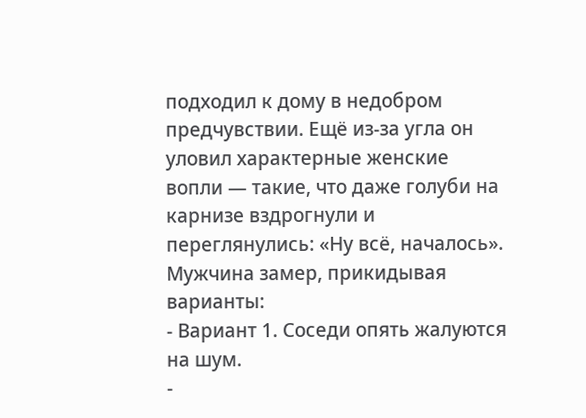подходил к дому в недобром предчувствии. Ещё из‑за угла он уловил характерные женские вопли — такие, что даже голуби на карнизе вздрогнули и переглянулись: «Ну всё, началось». Мужчина замер, прикидывая варианты:
- Вариант 1. Соседи опять жалуются на шум.
-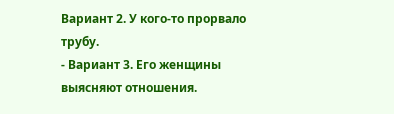Вариант 2. У кого‑то прорвало трубу.
- Вариант 3. Его женщины выясняют отношения.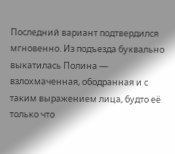Последний вариант подтвердился мгновенно. Из подъезда буквально выкатилась Полина — взлохмаченная, ободранная и с таким выражением лица, будто её только что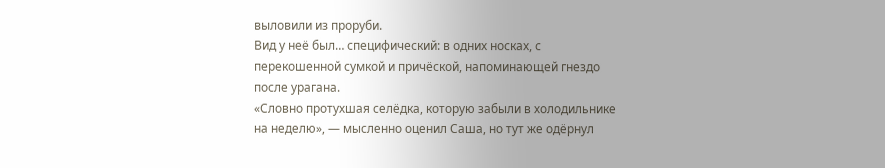выловили из проруби.
Вид у неё был… специфический: в одних носках, с перекошенной сумкой и причёской, напоминающей гнездо после урагана.
«Словно протухшая селёдка, которую забыли в холодильнике на неделю», — мысленно оценил Саша, но тут же одёрнул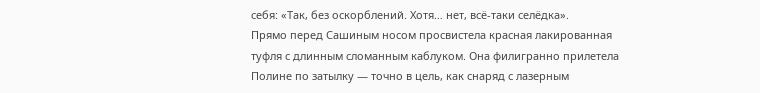себя: «Так, без оскорблений. Хотя… нет, всё‑таки селёдка».
Прямо перед Сашиным носом просвистела красная лакированная туфля с длинным сломанным каблуком. Она филигранно прилетела Полине по затылку — точно в цель, как снаряд с лазерным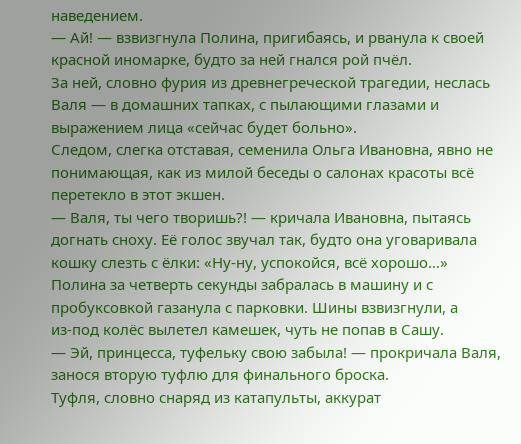наведением.
— Ай! — взвизгнула Полина, пригибаясь, и рванула к своей красной иномарке, будто за ней гнался рой пчёл.
За ней, словно фурия из древнегреческой трагедии, неслась Валя — в домашних тапках, с пылающими глазами и выражением лица «сейчас будет больно».
Следом, слегка отставая, семенила Ольга Ивановна, явно не понимающая, как из милой беседы о салонах красоты всё перетекло в этот экшен.
— Валя, ты чего творишь?! — кричала Ивановна, пытаясь догнать сноху. Её голос звучал так, будто она уговаривала кошку слезть с ёлки: «Ну‑ну, успокойся, всё хорошо…»
Полина за четверть секунды забралась в машину и с пробуксовкой газанула с парковки. Шины взвизгнули, а из‑под колёс вылетел камешек, чуть не попав в Сашу.
— Эй, принцесса, туфельку свою забыла! — прокричала Валя, занося вторую туфлю для финального броска.
Туфля, словно снаряд из катапульты, аккурат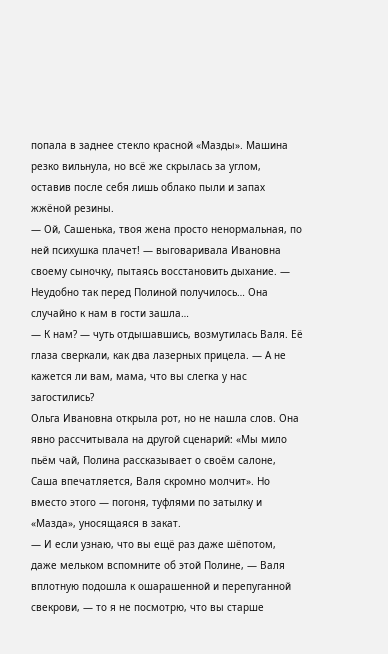попала в заднее стекло красной «Мазды». Машина резко вильнула, но всё же скрылась за углом, оставив после себя лишь облако пыли и запах жжёной резины.
— Ой, Сашенька, твоя жена просто ненормальная, по ней психушка плачет! — выговаривала Ивановна своему сыночку, пытаясь восстановить дыхание. — Неудобно так перед Полиной получилось… Она случайно к нам в гости зашла…
— К нам? — чуть отдышавшись, возмутилась Валя. Её глаза сверкали, как два лазерных прицела. — А не кажется ли вам, мама, что вы слегка у нас загостились?
Ольга Ивановна открыла рот, но не нашла слов. Она явно рассчитывала на другой сценарий: «Мы мило пьём чай, Полина рассказывает о своём салоне, Саша впечатляется, Валя скромно молчит». Но вместо этого — погоня, туфлями по затылку и «Мазда», уносящаяся в закат.
— И если узнаю, что вы ещё раз даже шёпотом, даже мельком вспомните об этой Полине, — Валя вплотную подошла к ошарашенной и перепуганной свекрови, — то я не посмотрю, что вы старше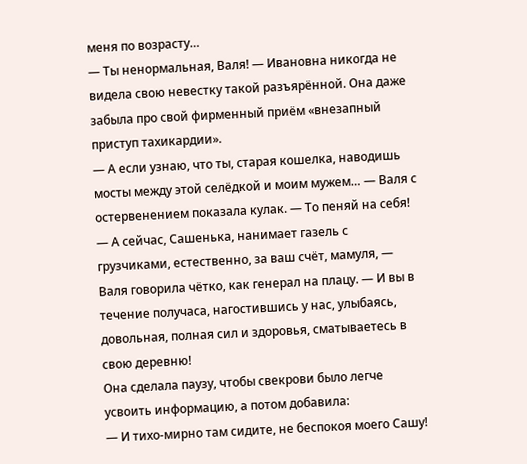меня по возрасту…
— Ты ненормальная, Валя! — Ивановна никогда не видела свою невестку такой разъярённой. Она даже забыла про свой фирменный приём «внезапный приступ тахикардии».
— А если узнаю, что ты, старая кошелка, наводишь мосты между этой селёдкой и моим мужем… — Валя с остервенением показала кулак. — То пеняй на себя!
— А сейчас, Сашенька, нанимает газель с грузчиками, естественно, за ваш счёт, мамуля, — Валя говорила чётко, как генерал на плацу. — И вы в течение получаса, нагостившись у нас, улыбаясь, довольная, полная сил и здоровья, сматываетесь в свою деревню!
Она сделала паузу, чтобы свекрови было легче усвоить информацию, а потом добавила:
— И тихо‑мирно там сидите, не беспокоя моего Сашу!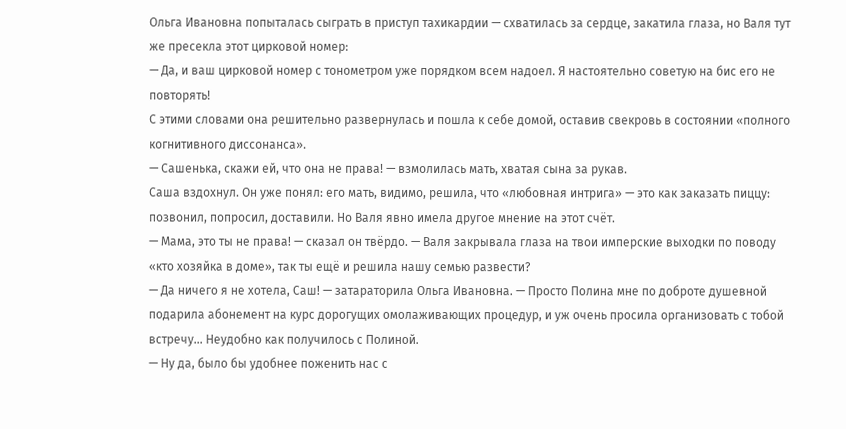Ольга Ивановна попыталась сыграть в приступ тахикардии — схватилась за сердце, закатила глаза, но Валя тут же пресекла этот цирковой номер:
— Да, и ваш цирковой номер с тонометром уже порядком всем надоел. Я настоятельно советую на бис его не повторять!
С этими словами она решительно развернулась и пошла к себе домой, оставив свекровь в состоянии «полного когнитивного диссонанса».
— Сашенька, скажи ей, что она не права! — взмолилась мать, хватая сына за рукав.
Саша вздохнул. Он уже понял: его мать, видимо, решила, что «любовная интрига» — это как заказать пиццу: позвонил, попросил, доставили. Но Валя явно имела другое мнение на этот счёт.
— Мама, это ты не права! — сказал он твёрдо. — Валя закрывала глаза на твои имперские выходки по поводу «кто хозяйка в доме», так ты ещё и решила нашу семью развести?
— Да ничего я не хотела, Саш! — затараторила Ольга Ивановна. — Просто Полина мне по доброте душевной подарила абонемент на курс дорогущих омолаживающих процедур, и уж очень просила организовать с тобой встречу… Неудобно как получилось с Полиной.
— Ну да, было бы удобнее поженить нас с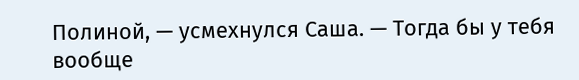Полиной, — усмехнулся Саша. — Тогда бы у тебя вообще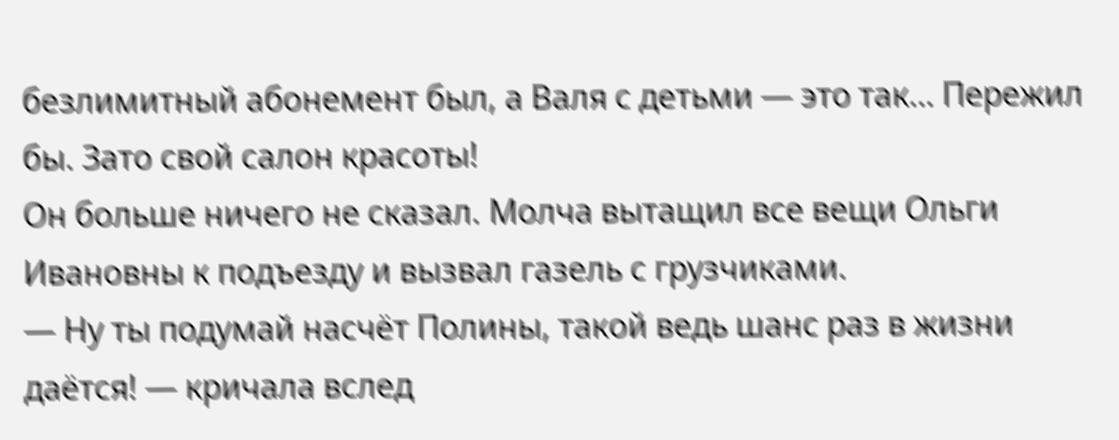безлимитный абонемент был, а Валя с детьми — это так… Пережил бы. Зато свой салон красоты!
Он больше ничего не сказал. Молча вытащил все вещи Ольги Ивановны к подъезду и вызвал газель с грузчиками.
— Ну ты подумай насчёт Полины, такой ведь шанс раз в жизни даётся! — кричала вслед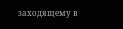заходящему в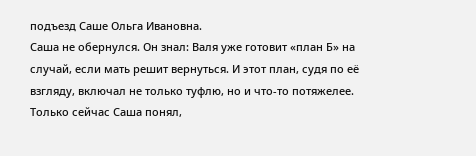подъезд Саше Ольга Ивановна.
Саша не обернулся. Он знал: Валя уже готовит «план Б» на случай, если мать решит вернуться. И этот план, судя по её взгляду, включал не только туфлю, но и что‑то потяжелее.
Только сейчас Саша понял,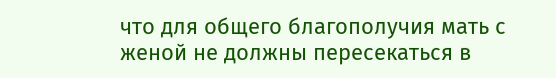что для общего благополучия мать с женой не должны пересекаться в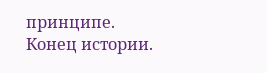принципе.
Конец истории.